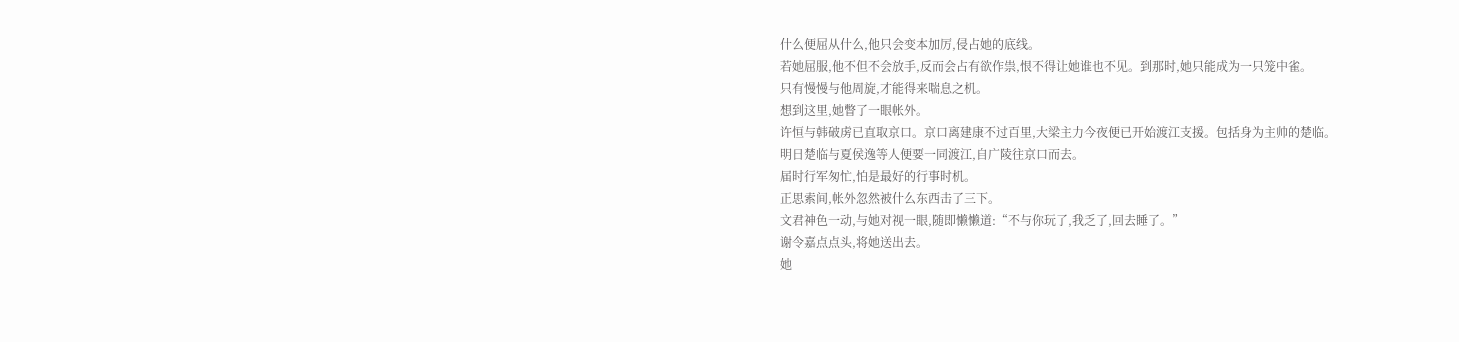什么便屈从什么,他只会变本加厉,侵占她的底线。
若她屈服,他不但不会放手,反而会占有欲作祟,恨不得让她谁也不见。到那时,她只能成为一只笼中雀。
只有慢慢与他周旋,才能得来喘息之机。
想到这里,她瞥了一眼帐外。
许恒与韩破虏已直取京口。京口离建康不过百里,大梁主力今夜便已开始渡江支援。包括身为主帅的楚临。
明日楚临与夏侯逸等人便要一同渡江,自广陵往京口而去。
届时行军匆忙,怕是最好的行事时机。
正思索间,帐外忽然被什么东西击了三下。
文君神色一动,与她对视一眼,随即懒懒道:“不与你玩了,我乏了,回去睡了。”
谢令嘉点点头,将她送出去。
她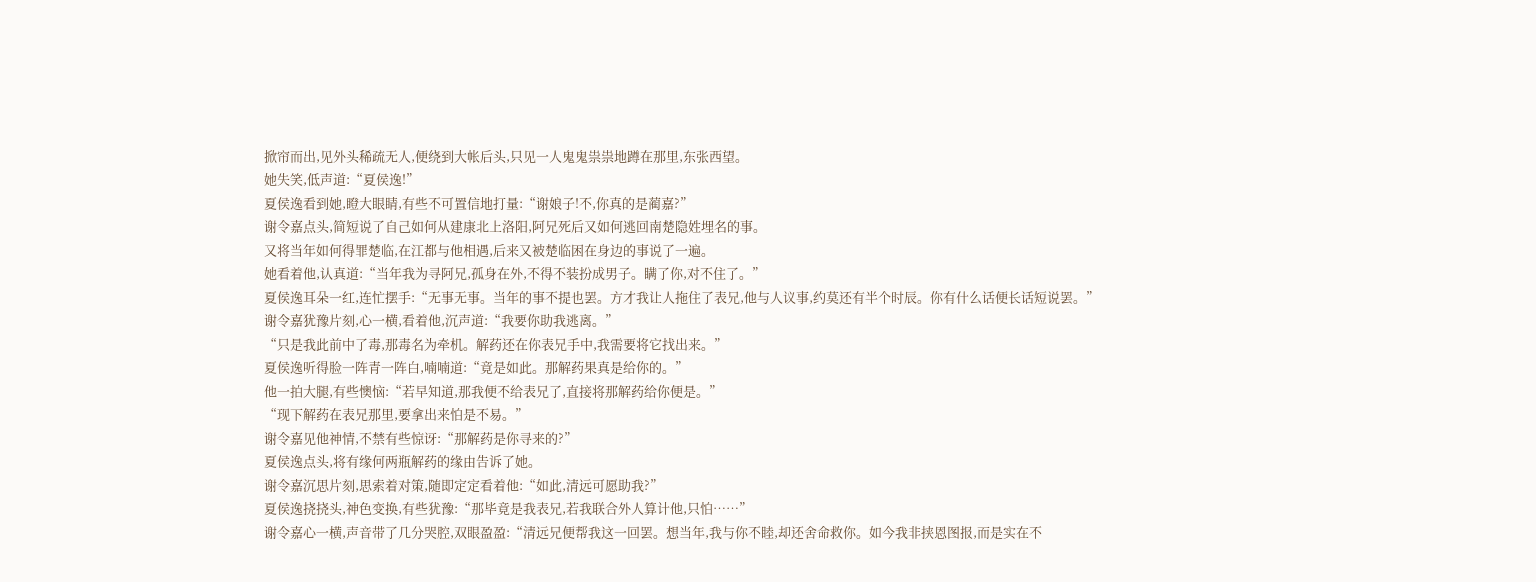掀帘而出,见外头稀疏无人,便绕到大帐后头,只见一人鬼鬼祟祟地蹲在那里,东张西望。
她失笑,低声道:“夏侯逸!”
夏侯逸看到她,瞪大眼睛,有些不可置信地打量:“谢娘子!不,你真的是蔺嘉?”
谢令嘉点头,简短说了自己如何从建康北上洛阳,阿兄死后又如何逃回南楚隐姓埋名的事。
又将当年如何得罪楚临,在江都与他相遇,后来又被楚临困在身边的事说了一遍。
她看着他,认真道:“当年我为寻阿兄,孤身在外,不得不装扮成男子。瞒了你,对不住了。”
夏侯逸耳朵一红,连忙摆手:“无事无事。当年的事不提也罢。方才我让人拖住了表兄,他与人议事,约莫还有半个时辰。你有什么话便长话短说罢。”
谢令嘉犹豫片刻,心一横,看着他,沉声道:“我要你助我逃离。”
“只是我此前中了毒,那毒名为牵机。解药还在你表兄手中,我需要将它找出来。”
夏侯逸听得脸一阵青一阵白,喃喃道:“竟是如此。那解药果真是给你的。”
他一拍大腿,有些懊恼:“若早知道,那我便不给表兄了,直接将那解药给你便是。”
“现下解药在表兄那里,要拿出来怕是不易。”
谢令嘉见他神情,不禁有些惊讶:“那解药是你寻来的?”
夏侯逸点头,将有缘何两瓶解药的缘由告诉了她。
谢令嘉沉思片刻,思索着对策,随即定定看着他:“如此,清远可愿助我?”
夏侯逸挠挠头,神色变换,有些犹豫:“那毕竟是我表兄,若我联合外人算计他,只怕……”
谢令嘉心一横,声音带了几分哭腔,双眼盈盈:“清远兄便帮我这一回罢。想当年,我与你不睦,却还舍命救你。如今我非挟恩图报,而是实在不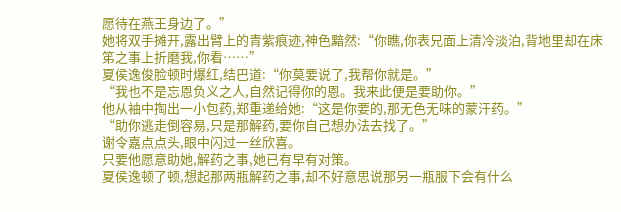愿待在燕王身边了。”
她将双手摊开,露出臂上的青紫痕迹,神色黯然:“你瞧,你表兄面上清冷淡泊,背地里却在床笫之事上折磨我,你看……”
夏侯逸俊脸顿时爆红,结巴道:“你莫要说了,我帮你就是。”
“我也不是忘恩负义之人,自然记得你的恩。我来此便是要助你。”
他从袖中掏出一小包药,郑重递给她:“这是你要的,那无色无味的蒙汗药。”
“助你逃走倒容易,只是那解药,要你自己想办法去找了。”
谢令嘉点点头,眼中闪过一丝欣喜。
只要他愿意助她,解药之事,她已有早有对策。
夏侯逸顿了顿,想起那两瓶解药之事,却不好意思说那另一瓶服下会有什么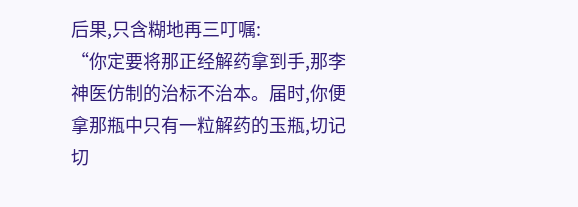后果,只含糊地再三叮嘱:
“你定要将那正经解药拿到手,那李神医仿制的治标不治本。届时,你便拿那瓶中只有一粒解药的玉瓶,切记切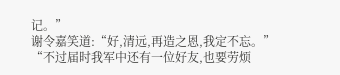记。”
谢令嘉笑道:“好,清远,再造之恩,我定不忘。”
“不过届时我军中还有一位好友,也要劳烦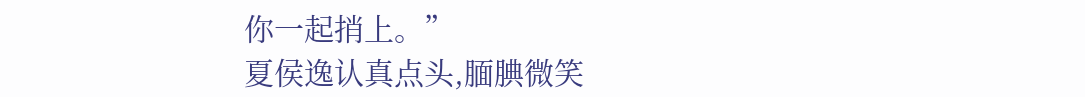你一起捎上。”
夏侯逸认真点头,腼腆微笑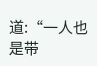道:“一人也是带